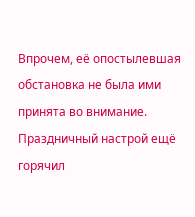Впрочем, её опостылевшая обстановка не была ими принята во внимание. Праздничный настрой ещё горячил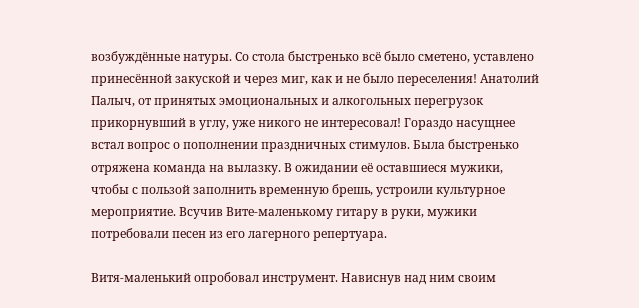возбуждённые натуры. Со стола быстренько всё было сметено, уставлено принесённой закуской и через миг, как и не было переселения! Анатолий Палыч, от принятых эмоциональных и алкогольных перегрузок прикорнувший в углу, уже никого не интересовал! Гораздо насущнее встал вопрос о пополнении праздничных стимулов. Была быстренько отряжена команда на вылазку. В ожидании её оставшиеся мужики, чтобы с пользой заполнить временную брешь, устроили культурное мероприятие. Всучив Вите-маленькому гитару в руки, мужики потребовали песен из его лагерного репертуара.

Витя-маленький опробовал инструмент. Нависнув над ним своим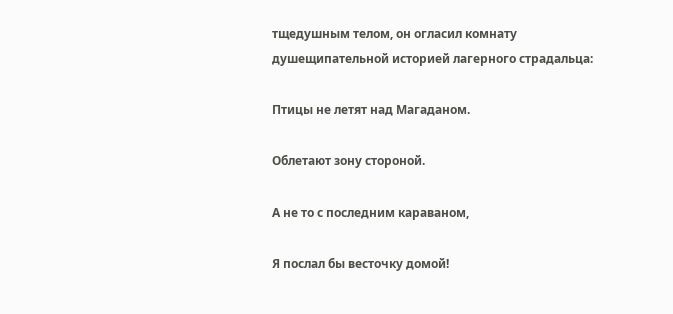тщедушным телом, он огласил комнату душещипательной историей лагерного страдальца:

Птицы не летят над Магаданом.

Облетают зону стороной.

А не то с последним караваном,

Я послал бы весточку домой!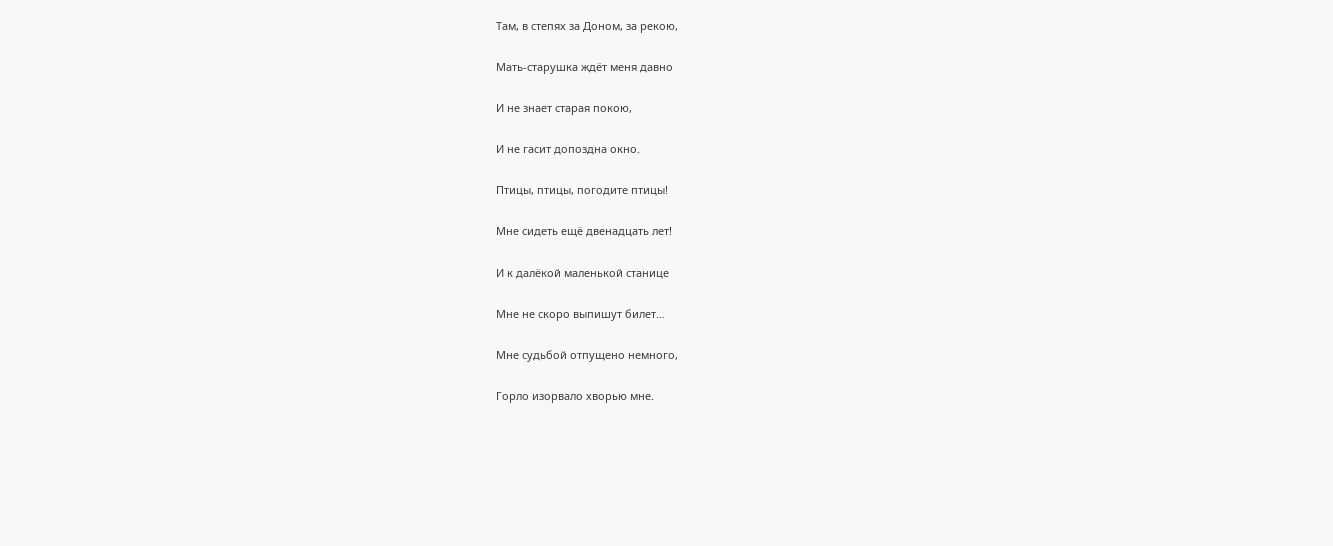Там, в степях за Доном, за рекою,

Мать-старушка ждёт меня давно

И не знает старая покою,

И не гасит допоздна окно.

Птицы, птицы, погодите птицы!

Мне сидеть ещё двенадцать лет!

И к далёкой маленькой станице

Мне не скоро выпишут билет…

Мне судьбой отпущено немного,

Горло изорвало хворью мне.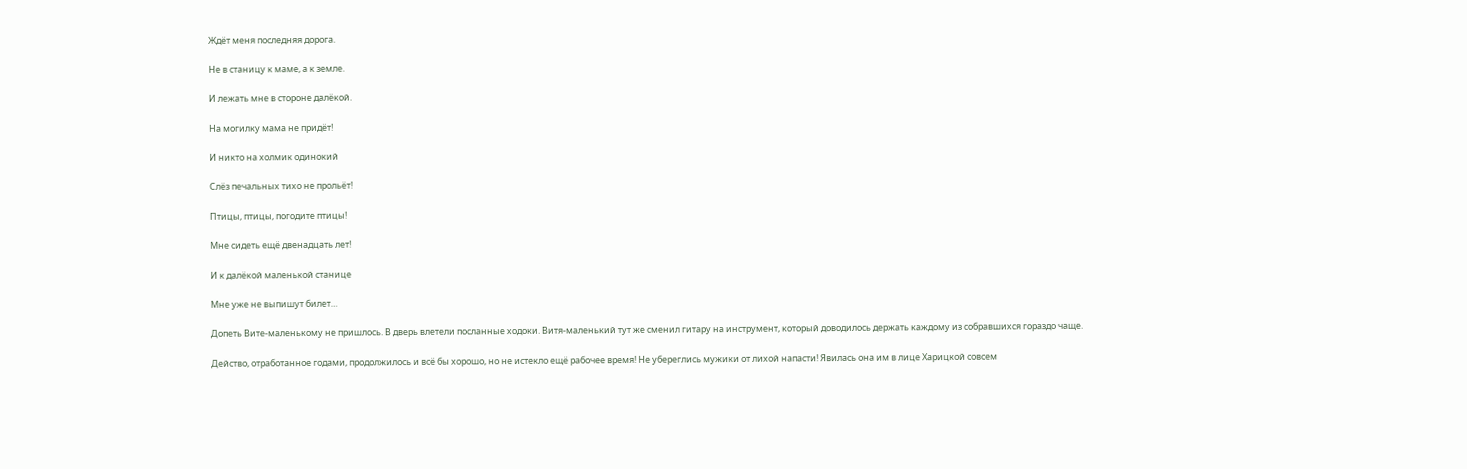Ждёт меня последняя дорога.

Не в станицу к маме, а к земле.

И лежать мне в стороне далёкой.

На могилку мама не придёт!

И никто на холмик одинокий

Слёз печальных тихо не прольёт!

Птицы, птицы, погодите птицы!

Мне сидеть ещё двенадцать лет!

И к далёкой маленькой станице

Мне уже не выпишут билет…

Допеть Вите-маленькому не пришлось. В дверь влетели посланные ходоки. Витя-маленький тут же сменил гитару на инструмент, который доводилось держать каждому из собравшихся гораздо чаще.

Действо, отработанное годами, продолжилось и всё бы хорошо, но не истекло ещё рабочее время! Не убереглись мужики от лихой напасти! Явилась она им в лице Харицкой совсем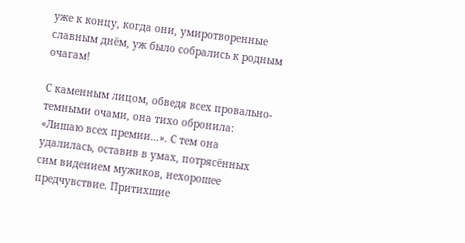уже к концу, когда они, умиротворенные славным днём, уж было собрались к родным очагам!

С каменным лицом, обведя всех провально-темными очами, она тихо обронила: «Лишаю всех премии…». С тем она удалилась, оставив в умах, потрясённых сим видением мужиков, нехорошее предчувствие. Притихшие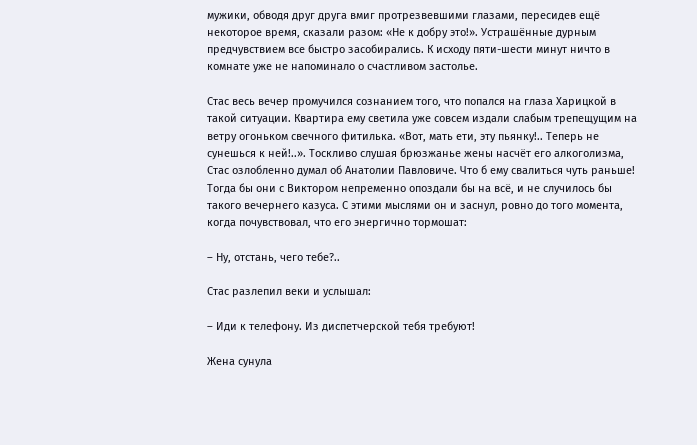мужики, обводя друг друга вмиг протрезвевшими глазами, пересидев ещё некоторое время, сказали разом: «Не к добру это!». Устрашённые дурным предчувствием все быстро засобирались. К исходу пяти-шести минут ничто в комнате уже не напоминало о счастливом застолье.

Стас весь вечер промучился сознанием того, что попался на глаза Харицкой в такой ситуации. Квартира ему светила уже совсем издали слабым трепещущим на ветру огоньком свечного фитилька. «Вот, мать ети, эту пьянку!.. Теперь не сунешься к ней!..». Тоскливо слушая брюзжанье жены насчёт его алкоголизма, Стас озлобленно думал об Анатолии Павловиче. Что б ему свалиться чуть раньше! Тогда бы они с Виктором непременно опоздали бы на всё, и не случилось бы такого вечернего казуса. С этими мыслями он и заснул, ровно до того момента, когда почувствовал, что его энергично тормошат:

– Ну, отстань, чего тебе?..

Стас разлепил веки и услышал:

– Иди к телефону. Из диспетчерской тебя требуют!

Жена сунула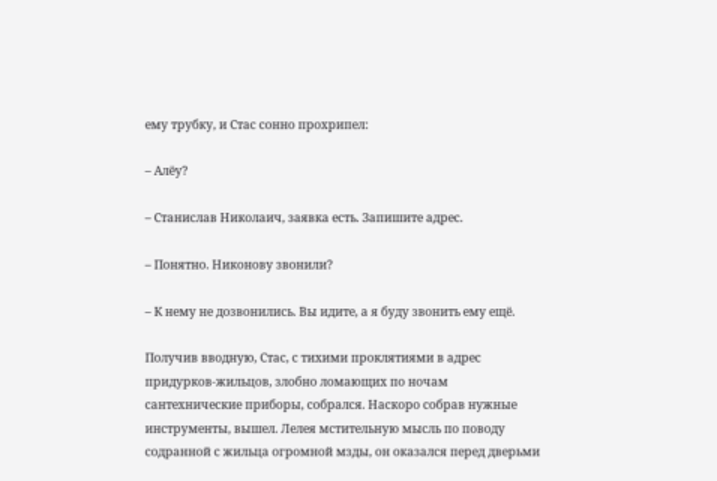ему трубку, и Стас сонно прохрипел:

– Алёу?

– Станислав Николаич, заявка есть. Запишите адрес.

– Понятно. Никонову звонили?

– К нему не дозвонились. Вы идите, а я буду звонить ему ещё.

Получив вводную, Стас, с тихими проклятиями в адрес придурков-жильцов, злобно ломающих по ночам сантехнические приборы, собрался. Наскоро собрав нужные инструменты, вышел. Лелея мстительную мысль по поводу содранной с жильца огромной мзды, он оказался перед дверьми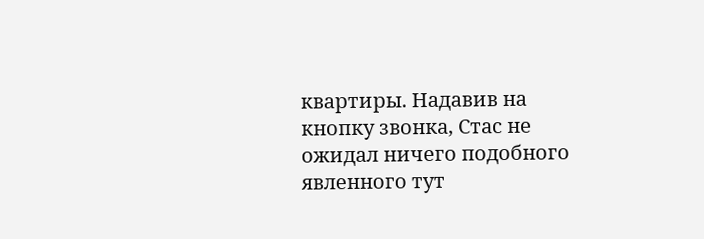квартиры. Надавив на кнопку звонка, Стас не ожидал ничего подобного явленного тут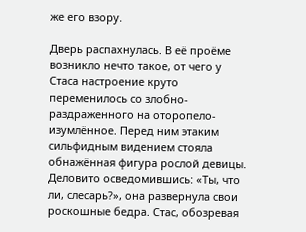же его взору.

Дверь распахнулась. В её проёме возникло нечто такое, от чего у Стаса настроение круто переменилось со злобно-раздраженного на оторопело-изумлённое. Перед ним этаким сильфидным видением стояла обнажённая фигура рослой девицы. Деловито осведомившись: «Ты, что ли, слесарь?», она развернула свои роскошные бедра. Стас, обозревая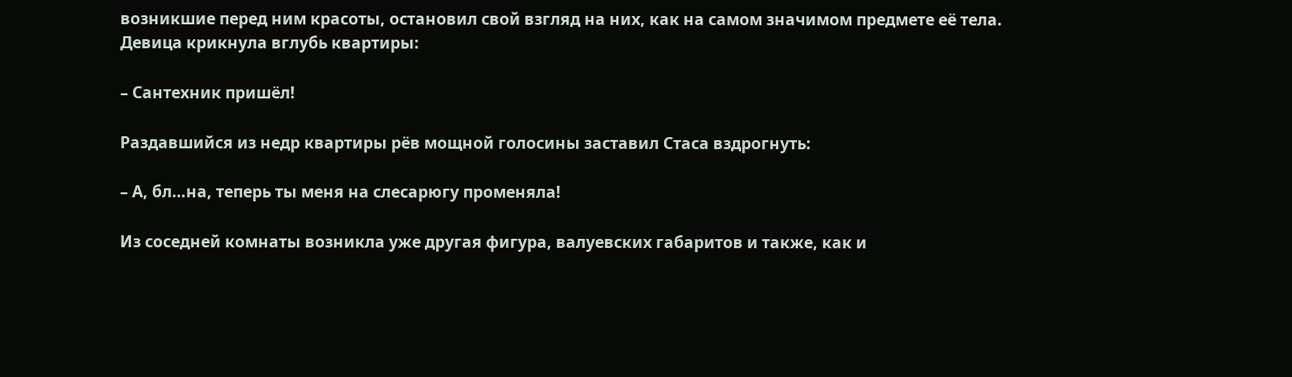возникшие перед ним красоты, остановил свой взгляд на них, как на самом значимом предмете её тела. Девица крикнула вглубь квартиры:

– Сантехник пришёл!

Раздавшийся из недр квартиры рёв мощной голосины заставил Стаса вздрогнуть:

– А, бл…на, теперь ты меня на слесарюгу променяла!

Из соседней комнаты возникла уже другая фигура, валуевских габаритов и также, как и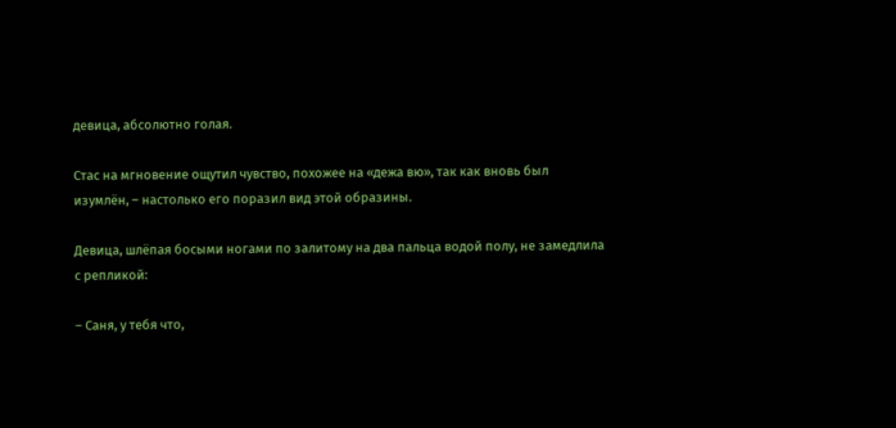девица, абсолютно голая.

Стас на мгновение ощутил чувство, похожее на «дежа вю», так как вновь был изумлён, – настолько его поразил вид этой образины.

Девица, шлёпая босыми ногами по залитому на два пальца водой полу, не замедлила с репликой:

– Саня, у тебя что,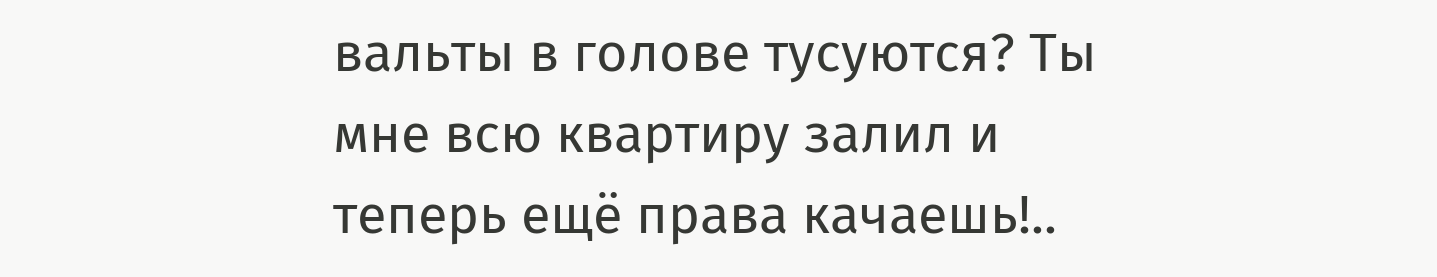вальты в голове тусуются? Ты мне всю квартиру залил и теперь ещё права качаешь!..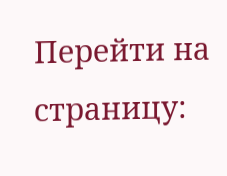Перейти на страницу: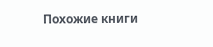Похожие книги